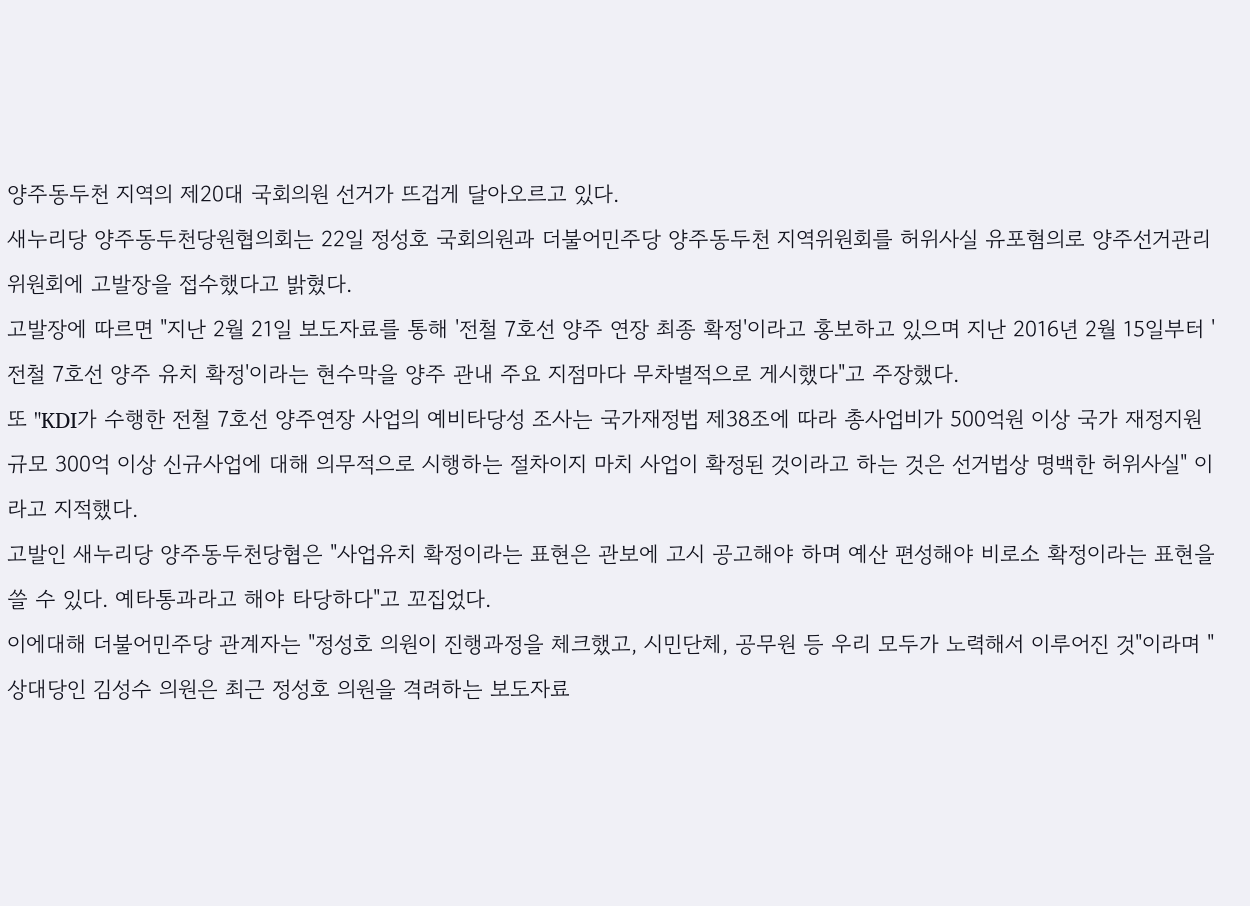양주동두천 지역의 제20대 국회의원 선거가 뜨겁게 달아오르고 있다.
새누리당 양주동두천당원협의회는 22일 정성호 국회의원과 더불어민주당 양주동두천 지역위원회를 허위사실 유포혐의로 양주선거관리위원회에 고발장을 접수했다고 밝혔다.
고발장에 따르면 "지난 2월 21일 보도자료를 통해 '전철 7호선 양주 연장 최종 확정'이라고 홍보하고 있으며 지난 2016년 2월 15일부터 '전철 7호선 양주 유치 확정'이라는 현수막을 양주 관내 주요 지점마다 무차별적으로 게시했다"고 주장했다.
또 "KDI가 수행한 전철 7호선 양주연장 사업의 예비타당성 조사는 국가재정법 제38조에 따라 총사업비가 500억원 이상 국가 재정지원 규모 300억 이상 신규사업에 대해 의무적으로 시행하는 절차이지 마치 사업이 확정된 것이라고 하는 것은 선거법상 명백한 허위사실" 이라고 지적했다.
고발인 새누리당 양주동두천당협은 "사업유치 확정이라는 표현은 관보에 고시 공고해야 하며 예산 편성해야 비로소 확정이라는 표현을 쓸 수 있다. 예타통과라고 해야 타당하다"고 꼬집었다.
이에대해 더불어민주당 관계자는 "정성호 의원이 진행과정을 체크했고, 시민단체, 공무원 등 우리 모두가 노력해서 이루어진 것"이라며 "상대당인 김성수 의원은 최근 정성호 의원을 격려하는 보도자료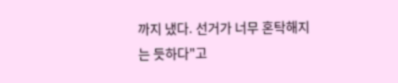까지 냈다. 선거가 너무 혼탁해지는 듯하다"고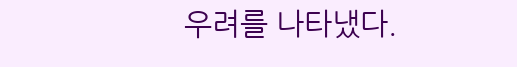우려를 나타냈다.